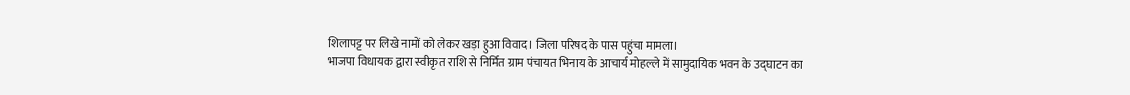शिलापट्ट पर लिखे नामों को लेकर खड़ा हुआ विवाद। जिला परिषद के पास पहुंचा मामला।
भाजपा विधायक द्वारा स्वीकृत राशि से निर्मित ग्राम पंचायत भिनाय के आचार्य मोहल्ले में सामुदायिक भवन के उद्घाटन का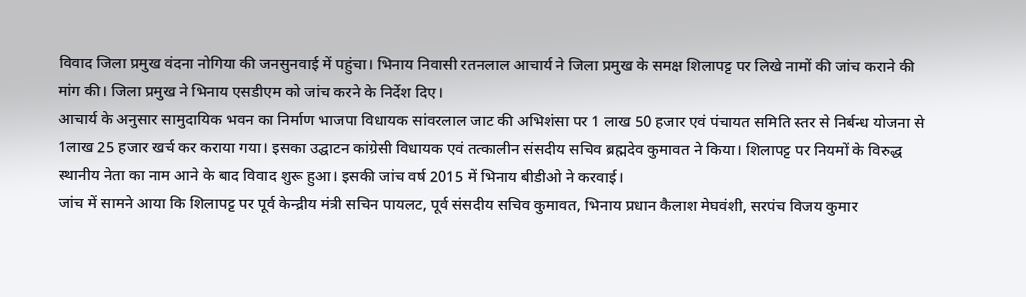विवाद जिला प्रमुख वंदना नोगिया की जनसुनवाई में पहुंचा। भिनाय निवासी रतनलाल आचार्य ने जिला प्रमुख के समक्ष शिलापट्ट पर लिखे नामों की जांच कराने की मांग की। जिला प्रमुख ने भिनाय एसडीएम को जांच करने के निर्देश दिए।
आचार्य के अनुसार सामुदायिक भवन का निर्माण भाजपा विधायक सांवरलाल जाट की अभिशंसा पर 1 लाख 50 हजार एवं पंचायत समिति स्तर से निर्बन्ध योजना से 1लाख 25 हजार खर्च कर कराया गया। इसका उद्घाटन कांग्रेसी विधायक एवं तत्कालीन संसदीय सचिव ब्रह्मदेव कुमावत ने किया। शिलापट्ट पर नियमों के विरुद्ध स्थानीय नेता का नाम आने के बाद विवाद शुरू हुआ। इसकी जांच वर्ष 2015 में भिनाय बीडीओ ने करवाई।
जांच में सामने आया कि शिलापट्ट पर पूर्व केन्द्रीय मंत्री सचिन पायलट, पूर्व संसदीय सचिव कुमावत, भिनाय प्रधान कैलाश मेघवंशी, सरपंच विजय कुमार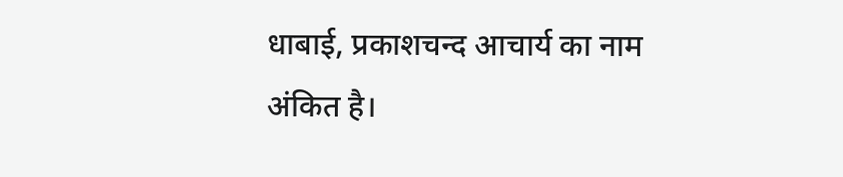धाबाई, प्रकाशचन्द आचार्य का नाम अंकित है।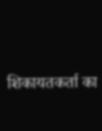शिकायतकर्ता का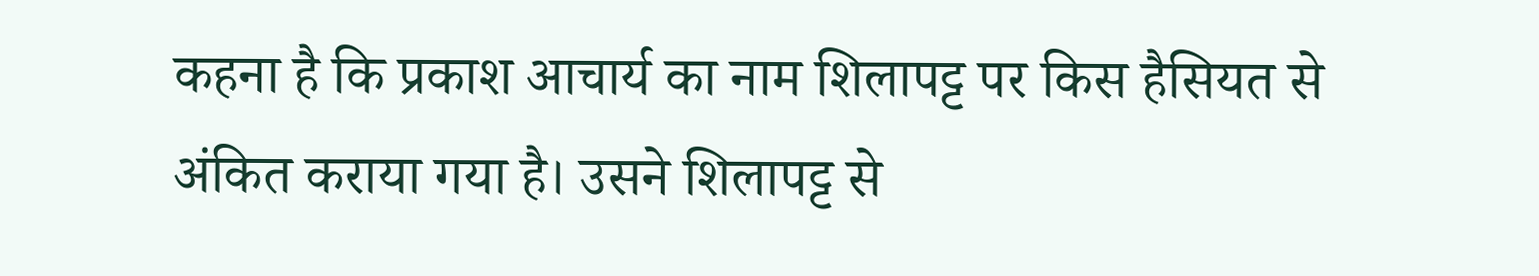कहना है कि प्रकाश आचार्य का नाम शिलापट्ट पर किस हैसियत से अंकित कराया गया है। उसने शिलापट्ट से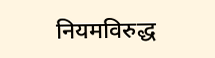नियमविरुद्ध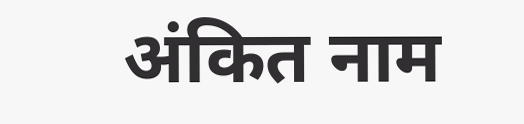अंकित नाम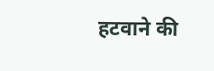हटवाने की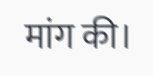मांग की।